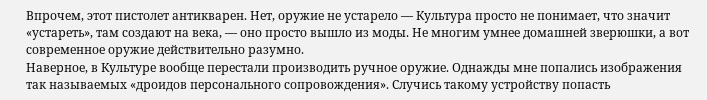Впрочем, этот пистолет антикварен. Нет, оружие не устарело — Культура просто не понимает, что значит «устареть», там создают на века, — оно просто вышло из моды. Не многим умнее домашней зверюшки, а вот современное оружие действительно разумно.
Наверное, в Культуре вообще перестали производить ручное оружие. Однажды мне попались изображения так называемых «дроидов персонального сопровождения». Случись такому устройству попасть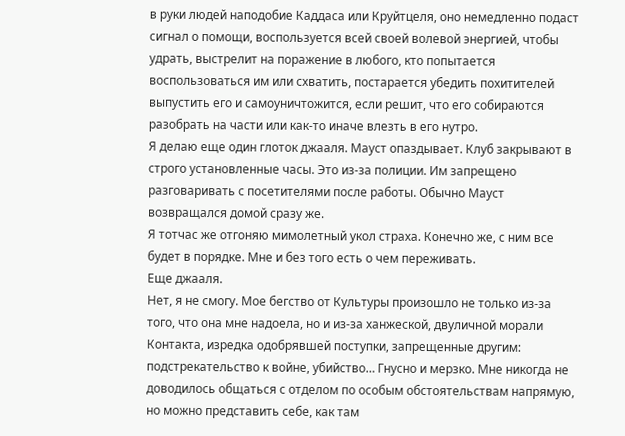в руки людей наподобие Каддаса или Круйтцеля, оно немедленно подаст сигнал о помощи, воспользуется всей своей волевой энергией, чтобы удрать, выстрелит на поражение в любого, кто попытается воспользоваться им или схватить, постарается убедить похитителей выпустить его и самоуничтожится, если решит, что его собираются разобрать на части или как-то иначе влезть в его нутро.
Я делаю еще один глоток джааля. Мауст опаздывает. Клуб закрывают в строго установленные часы. Это из-за полиции. Им запрещено разговаривать с посетителями после работы. Обычно Мауст возвращался домой сразу же.
Я тотчас же отгоняю мимолетный укол страха. Конечно же, с ним все будет в порядке. Мне и без того есть о чем переживать.
Еще джааля.
Нет, я не смогу. Мое бегство от Культуры произошло не только из-за того, что она мне надоела, но и из-за ханжеской, двуличной морали Контакта, изредка одобрявшей поступки, запрещенные другим: подстрекательство к войне, убийство… Гнусно и мерзко. Мне никогда не доводилось общаться с отделом по особым обстоятельствам напрямую, но можно представить себе, как там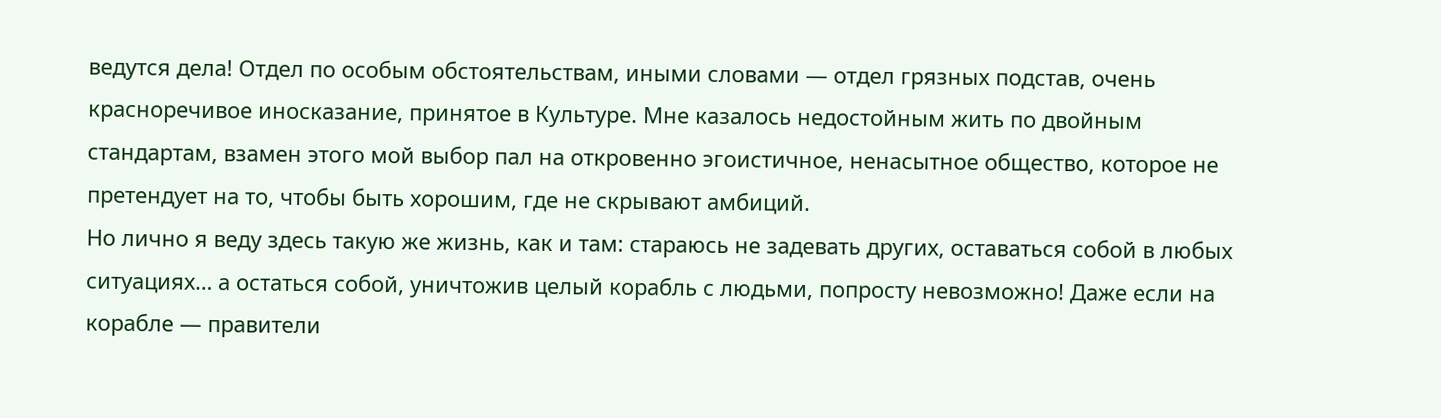ведутся дела! Отдел по особым обстоятельствам, иными словами — отдел грязных подстав, очень красноречивое иносказание, принятое в Культуре. Мне казалось недостойным жить по двойным стандартам, взамен этого мой выбор пал на откровенно эгоистичное, ненасытное общество, которое не претендует на то, чтобы быть хорошим, где не скрывают амбиций.
Но лично я веду здесь такую же жизнь, как и там: стараюсь не задевать других, оставаться собой в любых ситуациях… а остаться собой, уничтожив целый корабль с людьми, попросту невозможно! Даже если на корабле — правители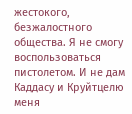жестокого, безжалостного общества. Я не смогу воспользоваться пистолетом. И не дам Каддасу и Круйтцелю меня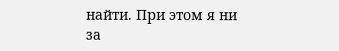найти. При этом я ни за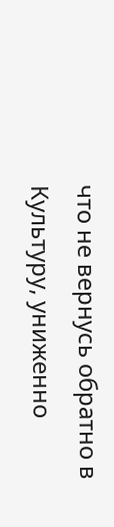что не вернусь обратно в Культуру, униженно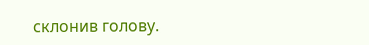склонив голову.